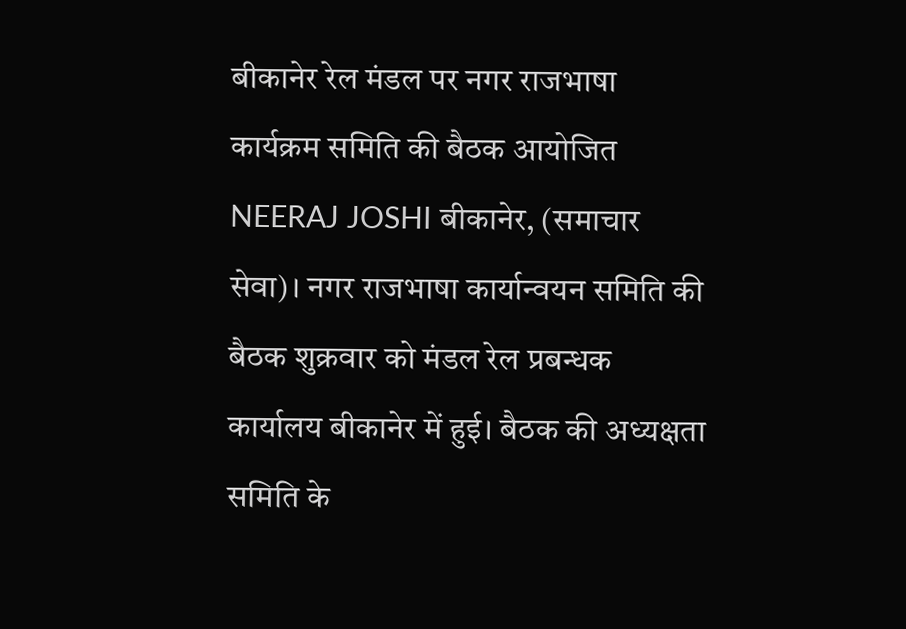बीकानेर रेल मंडल पर नगर राजभाषा कार्यक्रम समिति की बैठक आयोजित
NEERAJ JOSHI बीकानेर, (समाचार सेवा)। नगर राजभाषा कार्यान्वयन समिति की बैठक शुक्रवार को मंडल रेल प्रबन्धक कार्यालय बीकानेर में हुई। बैठक की अध्यक्षता समिति के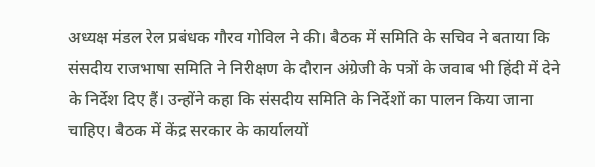अध्यक्ष मंडल रेल प्रबंधक गौरव गोविल ने की। बैठक में समिति के सचिव ने बताया कि संसदीय राजभाषा समिति ने निरीक्षण के दौरान अंग्रेजी के पत्रों के जवाब भी हिंदी में देने के निर्देश दिए हैं। उन्होंने कहा कि संसदीय समिति के निर्देशों का पालन किया जाना चाहिए। बैठक में केंद्र सरकार के कार्यालयों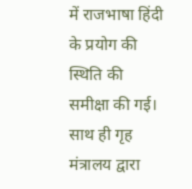में राजभाषा हिंदी के प्रयोग की स्थिति की समीक्षा की गई। साथ ही गृह मंत्रालय द्वारा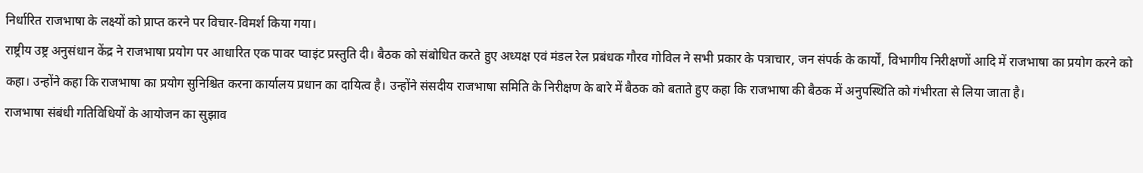निर्धारित राजभाषा के लक्ष्यों को प्राप्त करने पर विचार-विमर्श किया गया।
राष्ट्रीय उष्ट्र अनुसंधान केंद्र ने राजभाषा प्रयोग पर आधारित एक पावर प्वाइंट प्रस्तुति दी। बैठक को संबोधित करते हुए अध्यक्ष एवं मंडल रेल प्रबंधक गौरव गोविल ने सभी प्रकार के पत्राचार, जन संपर्क के कार्यों, विभागीय निरीक्षणों आदि में राजभाषा का प्रयोग करने को कहा। उन्होंने कहा कि राजभाषा का प्रयोग सुनिश्चित करना कार्यालय प्रधान का दायित्व है। उन्होंने संसदीय राजभाषा समिति के निरीक्षण के बारे में बैठक को बताते हुए कहा कि राजभाषा की बैठक में अनुपस्थिति को गंभीरता से लिया जाता है।
राजभाषा संबंधी गतिविधियों के आयोजन का सुझाव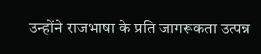उन्होंने राजभाषा के प्रति जागरूकता उत्पन्न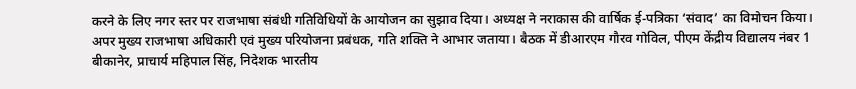करने के लिए नगर स्तर पर राजभाषा संबंधी गतिविधियों के आयोजन का सुझाव दिया। अध्यक्ष ने नराकास की वार्षिक ई-पत्रिका ‘संवाद’ का विमोचन किया। अपर मुख्य राजभाषा अधिकारी एवं मुख्य परियोजना प्रबंधक, गति शक्ति ने आभार जताया। बैठक में डीआरएम गौरव गोविल, पीएम केंद्रीय विद्यालय नंबर 1 बीकानेर, प्राचार्य महिपाल सिंह, निदेशक भारतीय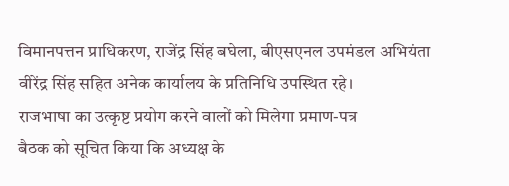विमानपत्तन प्राधिकरण, राजेंद्र सिंह बघेला, बीएसएनल उपमंडल अभियंता वीरेंद्र सिंह सहित अनेक कार्यालय के प्रतिनिधि उपस्थित रहे।
राजभाषा का उत्कृष्ट प्रयोग करने वालों को मिलेगा प्रमाण-पत्र
बैठक को सूचित किया कि अध्यक्ष के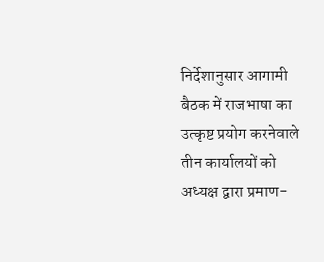निर्देशानुसार आगामी बैठक में राजभाषा का उत्कृष्ट प्रयोग करनेवाले तीन कार्यालयों को अध्यक्ष द्वारा प्रमाण-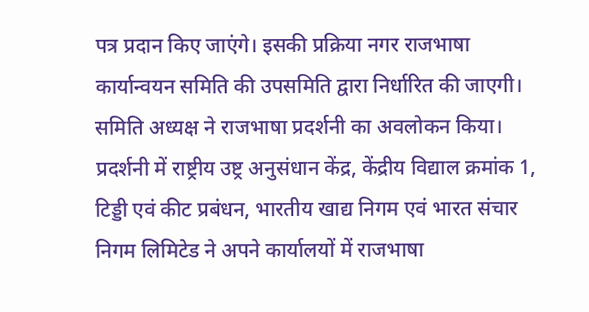पत्र प्रदान किए जाएंगे। इसकी प्रक्रिया नगर राजभाषा कार्यान्वयन समिति की उपसमिति द्वारा निर्धारित की जाएगी। समिति अध्यक्ष ने राजभाषा प्रदर्शनी का अवलोकन किया। प्रदर्शनी में राष्ट्रीय उष्ट्र अनुसंधान केंद्र, केंद्रीय विद्याल क्रमांक 1, टिड्डी एवं कीट प्रबंधन, भारतीय खाद्य निगम एवं भारत संचार निगम लिमिटेड ने अपने कार्यालयों में राजभाषा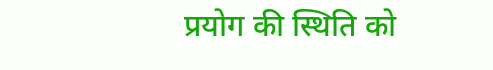प्रयोग की स्थिति को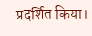प्रदर्शित किया।